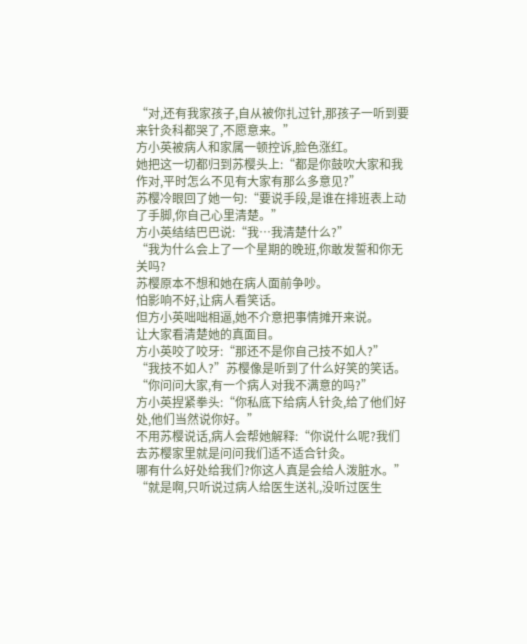“对,还有我家孩子,自从被你扎过针,那孩子一听到要来针灸科都哭了,不愿意来。”
方小英被病人和家属一顿控诉,脸色涨红。
她把这一切都归到苏樱头上:“都是你鼓吹大家和我作对,平时怎么不见有大家有那么多意见?”
苏樱冷眼回了她一句:“要说手段,是谁在排班表上动了手脚,你自己心里清楚。”
方小英结结巴巴说:“我…我清楚什么?”
“我为什么会上了一个星期的晚班,你敢发誓和你无关吗?
苏樱原本不想和她在病人面前争吵。
怕影响不好,让病人看笑话。
但方小英咄咄相逼,她不介意把事情摊开来说。
让大家看清楚她的真面目。
方小英咬了咬牙:“那还不是你自己技不如人?”
“我技不如人?”苏樱像是听到了什么好笑的笑话。
“你问问大家,有一个病人对我不满意的吗?”
方小英捏紧拳头:“你私底下给病人针灸,给了他们好处,他们当然说你好。”
不用苏樱说话,病人会帮她解释:“你说什么呢?我们去苏樱家里就是问问我们适不适合针灸。
哪有什么好处给我们?你这人真是会给人泼脏水。”
“就是啊,只听说过病人给医生送礼,没听过医生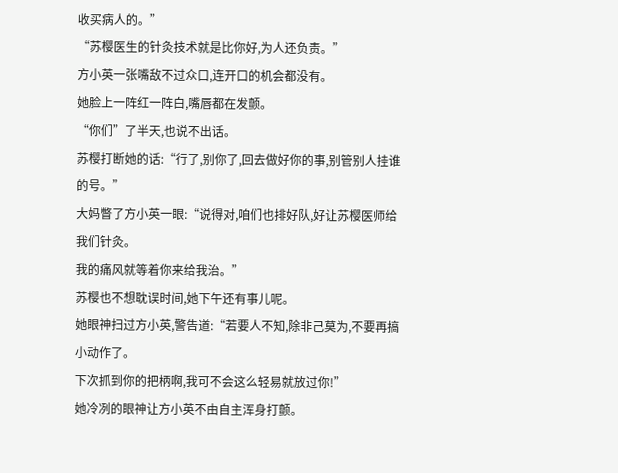收买病人的。”
“苏樱医生的针灸技术就是比你好,为人还负责。”
方小英一张嘴敌不过众口,连开口的机会都没有。
她脸上一阵红一阵白,嘴唇都在发颤。
“你们”了半天,也说不出话。
苏樱打断她的话:“行了,别你了,回去做好你的事,别管别人挂谁的号。”
大妈瞥了方小英一眼:“说得对,咱们也排好队,好让苏樱医师给我们针灸。
我的痛风就等着你来给我治。”
苏樱也不想耽误时间,她下午还有事儿呢。
她眼神扫过方小英,警告道:“若要人不知,除非己莫为,不要再搞小动作了。
下次抓到你的把柄啊,我可不会这么轻易就放过你!”
她冷冽的眼神让方小英不由自主浑身打颤。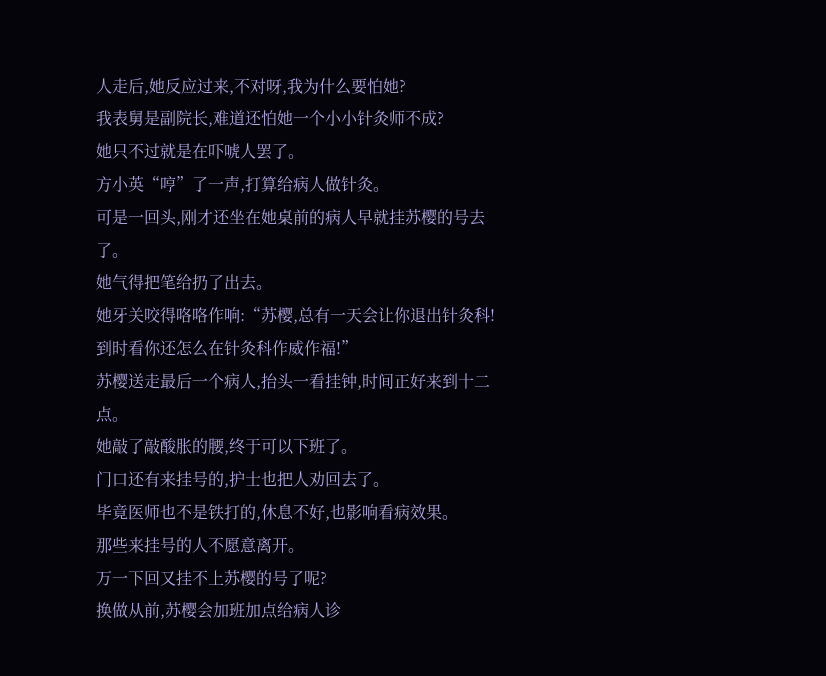人走后,她反应过来,不对呀,我为什么要怕她?
我表舅是副院长,难道还怕她一个小小针灸师不成?
她只不过就是在吓唬人罢了。
方小英“哼”了一声,打算给病人做针灸。
可是一回头,刚才还坐在她桌前的病人早就挂苏樱的号去了。
她气得把笔给扔了出去。
她牙关咬得咯咯作响:“苏樱,总有一天会让你退出针灸科!
到时看你还怎么在针灸科作威作福!”
苏樱送走最后一个病人,抬头一看挂钟,时间正好来到十二点。
她敲了敲酸胀的腰,终于可以下班了。
门口还有来挂号的,护士也把人劝回去了。
毕竟医师也不是铁打的,休息不好,也影响看病效果。
那些来挂号的人不愿意离开。
万一下回又挂不上苏樱的号了呢?
换做从前,苏樱会加班加点给病人诊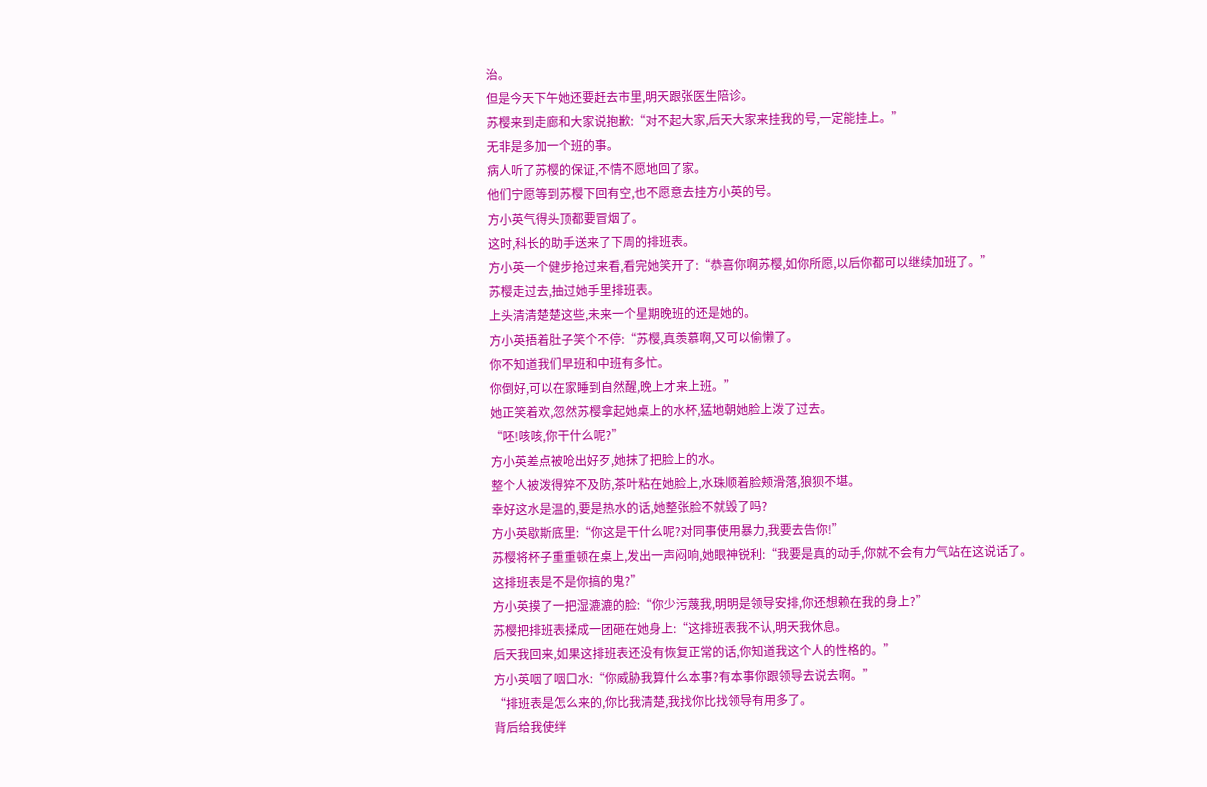治。
但是今天下午她还要赶去市里,明天跟张医生陪诊。
苏樱来到走廊和大家说抱歉:“对不起大家,后天大家来挂我的号,一定能挂上。”
无非是多加一个班的事。
病人听了苏樱的保证,不情不愿地回了家。
他们宁愿等到苏樱下回有空,也不愿意去挂方小英的号。
方小英气得头顶都要冒烟了。
这时,科长的助手送来了下周的排班表。
方小英一个健步抢过来看,看完她笑开了:“恭喜你啊苏樱,如你所愿,以后你都可以继续加班了。”
苏樱走过去,抽过她手里排班表。
上头清清楚楚这些,未来一个星期晚班的还是她的。
方小英捂着肚子笑个不停:“苏樱,真羡慕啊,又可以偷懒了。
你不知道我们早班和中班有多忙。
你倒好,可以在家睡到自然醒,晚上才来上班。”
她正笑着欢,忽然苏樱拿起她桌上的水杯,猛地朝她脸上泼了过去。
“呸!咳咳,你干什么呢?”
方小英差点被呛出好歹,她抹了把脸上的水。
整个人被泼得猝不及防,茶叶粘在她脸上,水珠顺着脸颊滑落,狼狈不堪。
幸好这水是温的,要是热水的话,她整张脸不就毁了吗?
方小英歇斯底里:“你这是干什么呢?对同事使用暴力,我要去告你!”
苏樱将杯子重重顿在桌上,发出一声闷响,她眼神锐利:“我要是真的动手,你就不会有力气站在这说话了。
这排班表是不是你搞的鬼?”
方小英摸了一把湿漉漉的脸:“你少污蔑我,明明是领导安排,你还想赖在我的身上?”
苏樱把排班表揉成一团砸在她身上:“这排班表我不认,明天我休息。
后天我回来,如果这排班表还没有恢复正常的话,你知道我这个人的性格的。”
方小英咽了咽口水:“你威胁我算什么本事?有本事你跟领导去说去啊。”
“排班表是怎么来的,你比我清楚,我找你比找领导有用多了。
背后给我使绊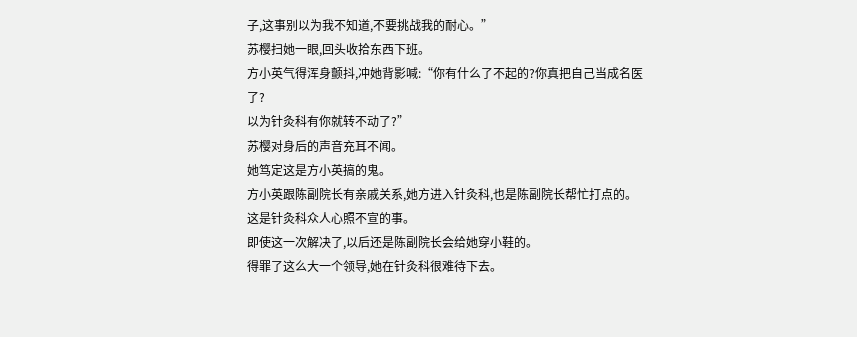子,这事别以为我不知道,不要挑战我的耐心。”
苏樱扫她一眼,回头收拾东西下班。
方小英气得浑身颤抖,冲她背影喊:“你有什么了不起的?你真把自己当成名医了?
以为针灸科有你就转不动了?”
苏樱对身后的声音充耳不闻。
她笃定这是方小英搞的鬼。
方小英跟陈副院长有亲戚关系,她方进入针灸科,也是陈副院长帮忙打点的。
这是针灸科众人心照不宣的事。
即使这一次解决了,以后还是陈副院长会给她穿小鞋的。
得罪了这么大一个领导,她在针灸科很难待下去。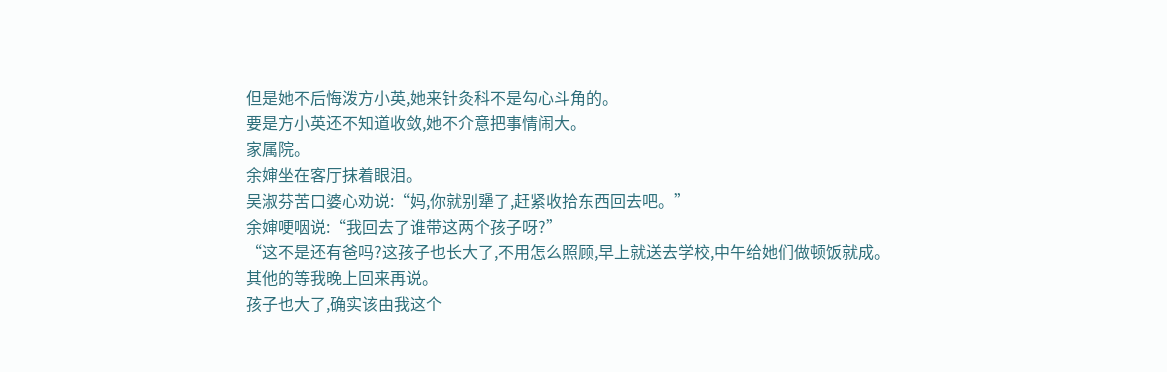但是她不后悔泼方小英,她来针灸科不是勾心斗角的。
要是方小英还不知道收敛,她不介意把事情闹大。
家属院。
余婶坐在客厅抹着眼泪。
吴淑芬苦口婆心劝说:“妈,你就别犟了,赶紧收拾东西回去吧。”
余婶哽咽说:“我回去了谁带这两个孩子呀?”
“这不是还有爸吗?这孩子也长大了,不用怎么照顾,早上就送去学校,中午给她们做顿饭就成。
其他的等我晚上回来再说。
孩子也大了,确实该由我这个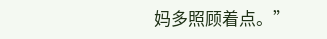妈多照顾着点。”